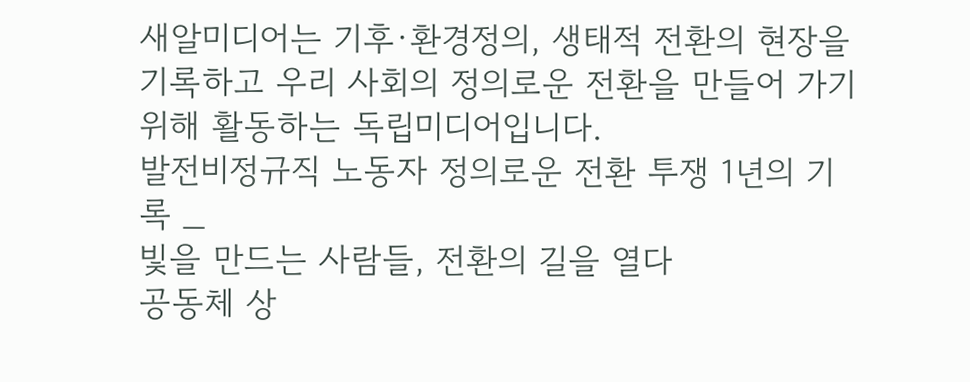새알미디어는 기후·환경정의, 생태적 전환의 현장을 기록하고 우리 사회의 정의로운 전환을 만들어 가기 위해 활동하는 독립미디어입니다.
발전비정규직 노동자 정의로운 전환 투쟁 1년의 기록 _
빛을 만드는 사람들, 전환의 길을 열다
공동체 상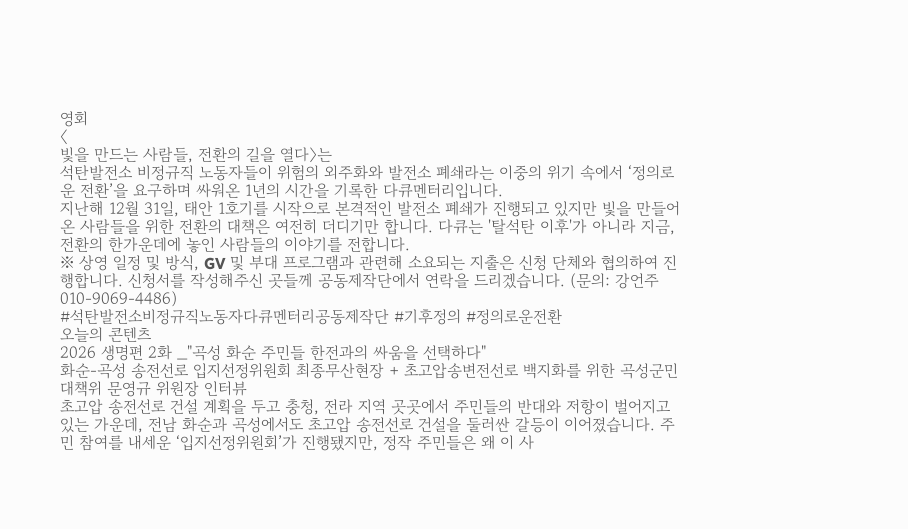영회
〈
빛을 만드는 사람들, 전환의 길을 열다〉는
석탄발전소 비정규직 노동자들이 위험의 외주화와 발전소 폐쇄라는 이중의 위기 속에서 ‘정의로운 전환’을 요구하며 싸워온 1년의 시간을 기록한 다큐멘터리입니다.
지난해 12월 31일, 태안 1호기를 시작으로 본격적인 발전소 폐쇄가 진행되고 있지만 빛을 만들어온 사람들을 위한 전환의 대책은 여전히 더디기만 합니다. 다큐는 '탈석탄 이후'가 아니라 지금, 전환의 한가운데에 놓인 사람들의 이야기를 전합니다.
※ 상영 일정 및 방식, GV 및 부대 프로그램과 관련해 소요되는 지출은 신청 단체와 협의하여 진행합니다. 신청서를 작성해주신 곳들께 공동제작단에서 연락을 드리겠습니다. (문의: 강언주 010-9069-4486)
#석탄발전소비정규직노동자다큐멘터리공동제작단 #기후정의 #정의로운전환
오늘의 콘텐츠
2026 생명편 2화 _"곡성 화순 주민들 한전과의 싸움을 선택하다"
화순-곡성 송전선로 입지선정위원회 최종무산현장 + 초고압송변전선로 백지화를 위한 곡성군민대책위 문영규 위원장 인터뷰
초고압 송전선로 건설 계획을 두고 충청, 전라 지역 곳곳에서 주민들의 반대와 저항이 벌어지고 있는 가운데, 전남 화순과 곡성에서도 초고압 송전선로 건설을 둘러싼 갈등이 이어졌습니다. 주민 참여를 내세운 ‘입지선정위원회’가 진행됐지만, 정작 주민들은 왜 이 사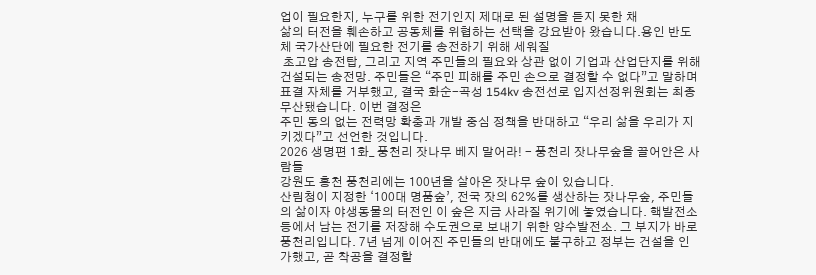업이 필요한지, 누구를 위한 전기인지 제대로 된 설명을 듣지 못한 채
삶의 터전을 훼손하고 공동체를 위협하는 선택을 강요받아 왔습니다.용인 반도체 국가산단에 필요한 전기를 송전하기 위해 세워질
 초고압 송전탑, 그리고 지역 주민들의 필요와 상관 없이 기업과 산업단지를 위해 건설되는 송전망. 주민들은 “주민 피해를 주민 손으로 결정할 수 없다”고 말하며 표결 자체를 거부했고, 결국 화순-곡성 154kv 송전선로 입지선정위원회는 최종 무산됐습니다. 이번 결정은
주민 동의 없는 전력망 확충과 개발 중심 정책을 반대하고 “우리 삶을 우리가 지키겠다”고 선언한 것입니다.
2026 생명편 1화_ 풍천리 잣나무 베지 말어라! - 풍천리 잣나무숲을 끌어안은 사람들
강원도 홍천 풍천리에는 100년을 살아온 잣나무 숲이 있습니다.
산림청이 지정한 ‘100대 명품숲’, 전국 잣의 62%를 생산하는 잣나무숲, 주민들의 삶이자 야생동물의 터전인 이 숲은 지금 사라질 위기에 놓였습니다. 핵발전소 등에서 남는 전기를 저장해 수도권으로 보내기 위한 양수발전소. 그 부지가 바로 풍천리입니다. 7년 넘게 이어진 주민들의 반대에도 불구하고 정부는 건설을 인가했고, 곧 착공을 결정할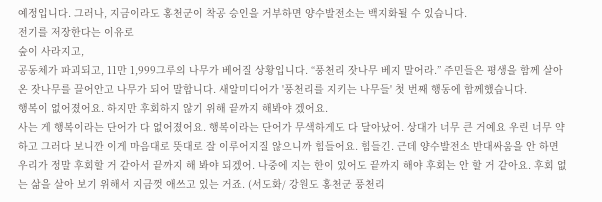예정입니다. 그러나, 지금이라도 홍천군이 착공 승인을 거부하면 양수발전소는 백지화될 수 있습니다.
전기를 저장한다는 이유로
숲이 사라지고,
공동체가 파괴되고, 11만 1,999그루의 나무가 베어질 상황입니다. “풍천리 잣나무 베지 말어라.” 주민들은 평생을 함께 살아온 잣나무를 끌어안고 나무가 되어 말합니다. 새알미디어가 '풍천리를 지키는 나무들' 첫 번째 행동에 함께했습니다.
행복이 없어졌어요. 하지만 후회하지 않기 위해 끝까지 해봐야 겠어요.
사는 게 행복이라는 단어가 다 없어졌어요. 행복이라는 단어가 무색하게도 다 달아났어. 상대가 너무 큰 거예요 우린 너무 약하고 그러다 보니깐 이게 마음대로 뜻대로 잘 이루어지질 않으니까 힘들어요. 힘들긴. 근데 양수발전소 반대싸움을 안 하면 우리가 정말 후회할 거 같아서 끝까지 해 봐야 되겠어. 나중에 지는 한이 있어도 끝까지 해야 후회는 안 할 거 같아요. 후회 없는 삶을 살아 보기 위해서 지금껏 애쓰고 있는 거죠. (서도화/ 강원도 홍천군 풍천리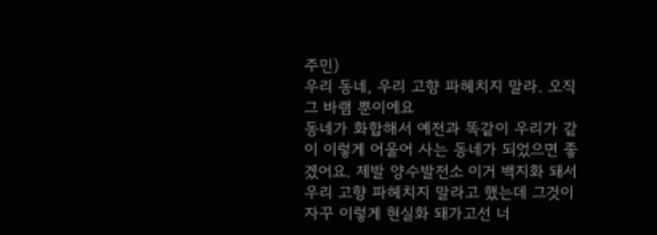주민)
우리 동네, 우리 고향 파헤치지 말라. 오직 그 바램 뿐이에요
동네가 화합해서 예전과 똑같이 우리가 같이 이렇게 어울어 사는 동네가 되었으면 좋겠어요. 제발 양수발전소 이거 백지화 돼서 우리 고향 파헤치지 말라고 했는데 그것이 자꾸 이렇게 현실화 돼가고선 너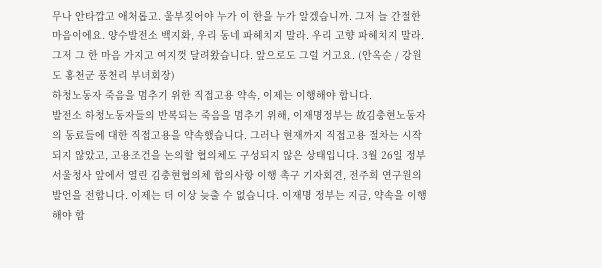무나 안타깝고 애처롭고. 울부짖어야 누가 이 한을 누가 알겠습니까. 그저 늘 간절한 마음이에요. 양수발전소 백지화, 우리 동네 파헤치지 말라. 우리 고향 파헤치지 말라. 그저 그 한 마음 가지고 여지껏 달려왔습니다. 앞으로도 그럴 거고요. (안옥순 / 강원도 홍천군 풍천리 부녀회장)
하청노동자 죽음을 멈추기 위한 직접고용 약속, 이제는 이행해야 합니다.
발전소 하청노동자들의 반복되는 죽음을 멈추기 위해, 이재명정부는 故김충현노동자의 동료들에 대한 직접고용을 약속했습니다. 그러나 현재까지 직접고용 절차는 시작되지 않았고, 고용조건을 논의할 협의체도 구성되지 않은 상태입니다. 3월 26일 정부서울청사 앞에서 열린 김충현협의체 합의사항 이행 촉구 기자회견, 전주희 연구원의 발언을 전합니다. 이제는 더 이상 늦출 수 없습니다. 이재명 정부는 지금, 약속을 이행해야 합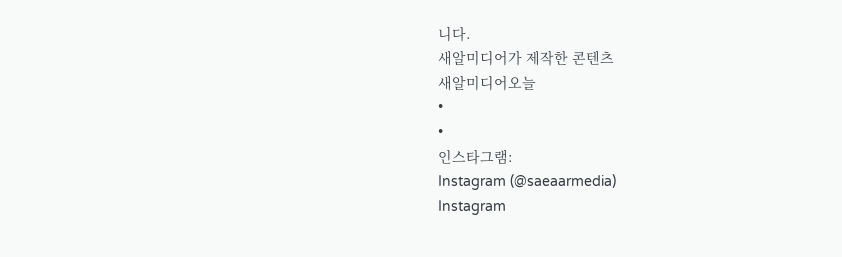니다.
새알미디어가 제작한 콘텐츠
새알미디어오늘
•
•
인스타그램:
Instagram (@saeaarmedia)
Instagram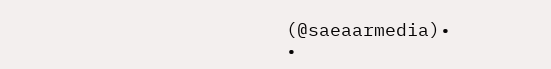(@saeaarmedia)•
•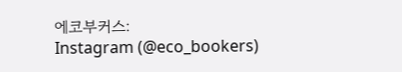에코부커스:
Instagram (@eco_bookers)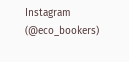Instagram (@eco_bookers)